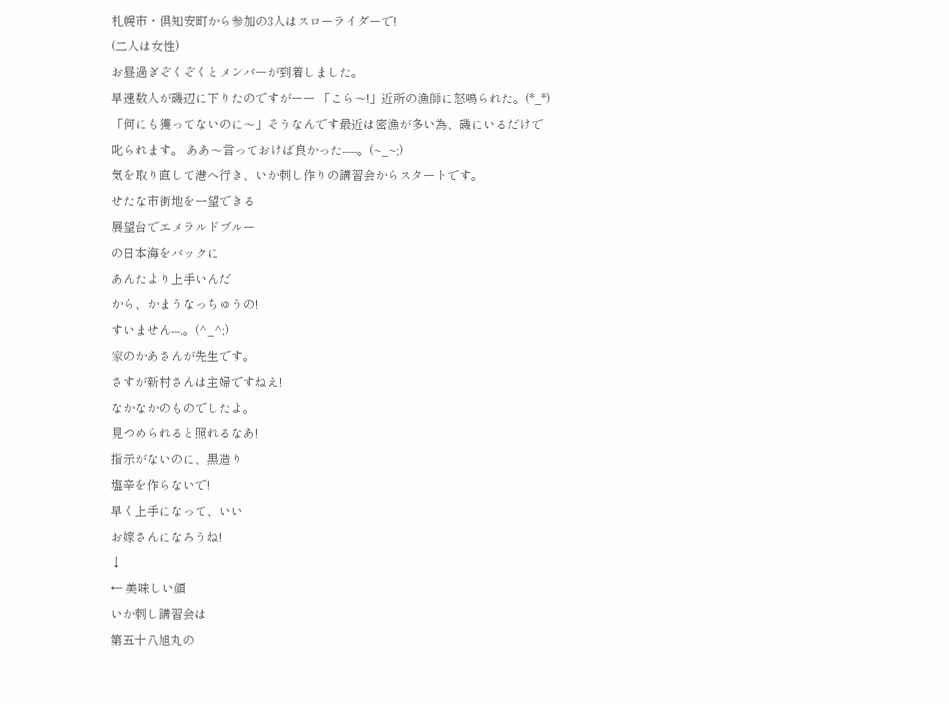札幌市・倶知安町から参加の3人はスローライダーで!
(二人は女性)
お昼過ぎぞくぞくとメンバーが到着しました。
早速数人が磯辺に下りたのですがーー 「こら〜!」近所の漁師に怒鳴られた。(*_*)
「何にも獲ってないのに〜」そうなんです最近は密漁が多い為、磯にいるだけで
叱られます。 ああ〜言っておけば良かった-----。(~_~;)
気を取り直して港へ行き、いか刺し作りの講習会からスタートです。
せたな市街地を一望できる
展望台でエメラルドブルー
の日本海をバックに
あんたより上手いんだ
から、かまうなっちゅうの!
すいません---.。(^_^;)
家のかあさんが先生です。
さすが新村さんは主婦ですねえ!
なかなかのものでしたよ。
見つめられると照れるなあ!
指示がないのに、黒造り
塩辛を作らないで!
早く上手になって、いい
お嫁さんになろうね!
↓
← 美味しい顔
いか刺し講習会は
第五十八旭丸の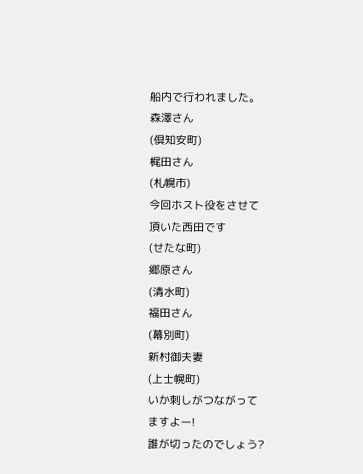船内で行われました。
森澤さん
(倶知安町)
梶田さん
(札幌市)
今回ホスト役をさせて
頂いた西田です
(せたな町)
郷原さん
(清水町)
福田さん
(幕別町)
新村御夫妻
(上士幌町)
いか刺しがつながって
ますよー!
誰が切ったのでしょう?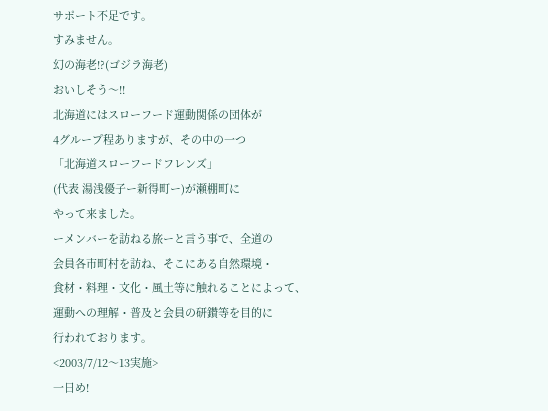サポート不足です。
すみません。
幻の海老!?(ゴジラ海老)
おいしそう〜!!
北海道にはスローフード運動関係の団体が
4グループ程ありますが、その中の一つ
「北海道スローフードフレンズ」
(代表 湯浅優子ー新得町ー)が瀬棚町に
やって来ました。
ーメンバーを訪ねる旅ーと言う事で、全道の
会員各市町村を訪ね、そこにある自然環境・
食材・料理・文化・風土等に触れることによって、
運動への理解・普及と会員の研鑚等を目的に
行われております。
<2003/7/12〜13実施>
一日め!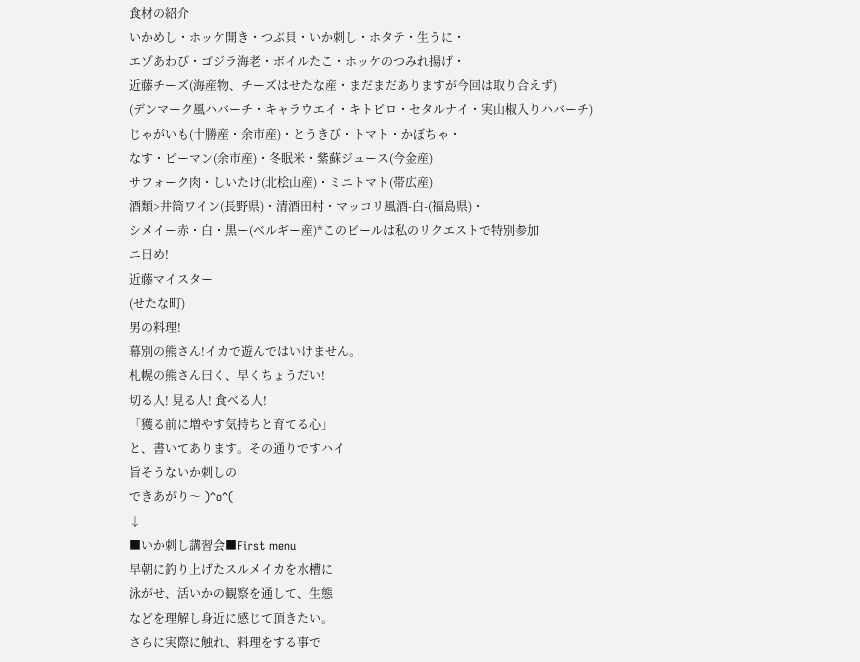食材の紹介
いかめし・ホッケ開き・つぶ貝・いか刺し・ホタテ・生うに・
エゾあわび・ゴジラ海老・ボイルたこ・ホッケのつみれ揚げ・
近藤チーズ(海産物、チーズはせたな産・まだまだありますが今回は取り合えず)
(デンマーク風ハバーチ・キャラウエイ・キトピロ・セタルナイ・実山椒入りハバーチ)
じゃがいも(十勝産・余市産)・とうきび・トマト・かぼちゃ・
なす・ピーマン(余市産)・冬眠米・紫蘇ジュース(今金産)
サフォーク肉・しいたけ(北桧山産)・ミニトマト(帯広産)
酒類>井筒ワイン(長野県)・清酒田村・マッコリ風酒-白-(福島県)・
シメイー赤・白・黒ー(ベルギー産)*このビールは私のリクエストで特別参加
ニ日め!
近藤マイスター
(せたな町)
男の料理!
幕別の熊さん!イカで遊んではいけません。
札幌の熊さん曰く、早くちょうだい!
切る人! 見る人! 食べる人!
「獲る前に増やす気持ちと育てる心」
と、書いてあります。その通りですハイ
旨そうないか刺しの
できあがり〜 )^o^(
↓
■いか刺し講習会■First menu
早朝に釣り上げたスルメイカを水槽に
泳がせ、活いかの観察を通して、生態
などを理解し身近に感じて頂きたい。
さらに実際に触れ、料理をする事で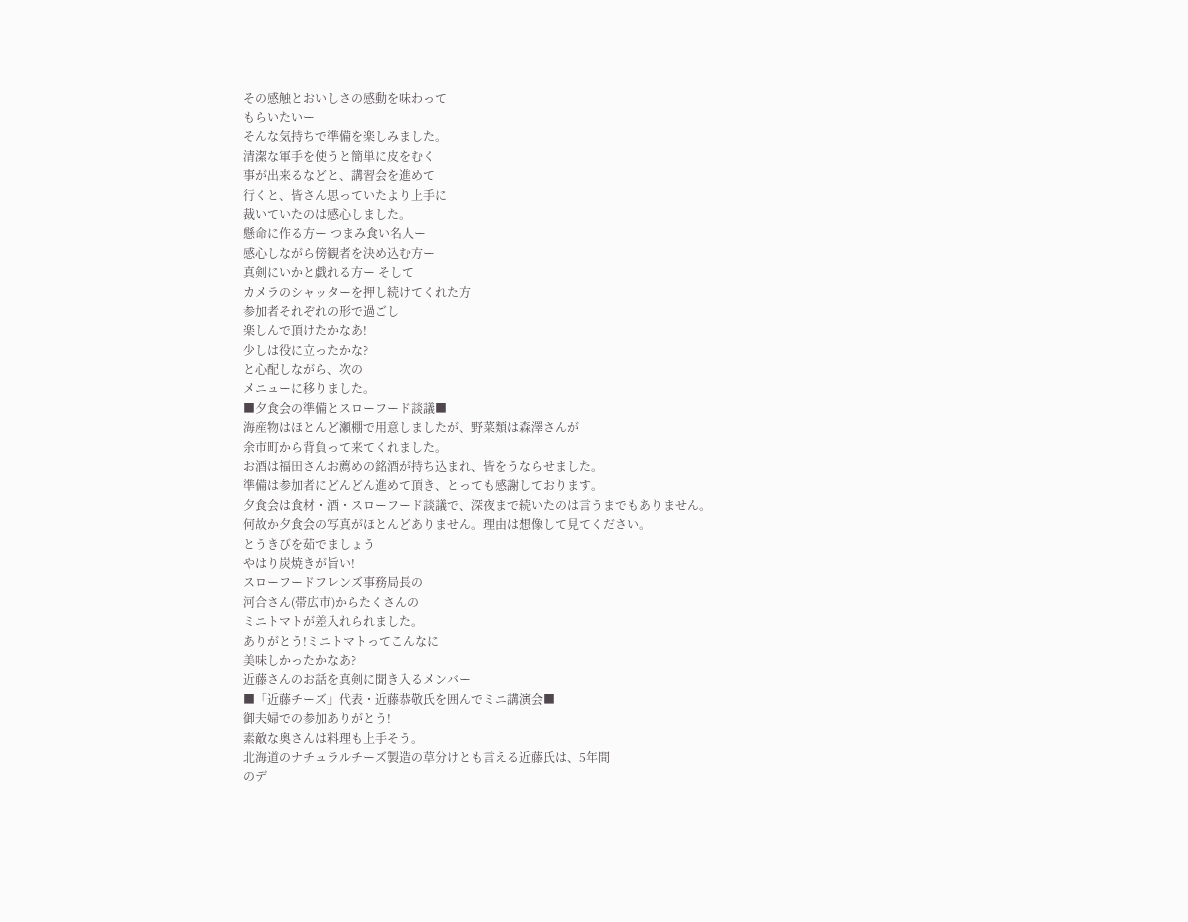その感触とおいしさの感動を味わって
もらいたいー
そんな気持ちで準備を楽しみました。
清潔な軍手を使うと簡単に皮をむく
事が出来るなどと、講習会を進めて
行くと、皆さん思っていたより上手に
裁いていたのは感心しました。
懸命に作る方ー つまみ食い名人ー
感心しながら傍観者を決め込む方ー
真剣にいかと戯れる方ー そして
カメラのシャッターを押し続けてくれた方
参加者それぞれの形で過ごし
楽しんで頂けたかなあ!
少しは役に立ったかな?
と心配しながら、次の
メニューに移りました。
■夕食会の準備とスローフード談議■
海産物はほとんど瀬棚で用意しましたが、野菜類は森澤さんが
余市町から背負って来てくれました。
お酒は福田さんお薦めの銘酒が持ち込まれ、皆をうならせました。
準備は参加者にどんどん進めて頂き、とっても感謝しております。
夕食会は食材・酒・スローフード談議で、深夜まで続いたのは言うまでもありません。
何故か夕食会の写真がほとんどありません。理由は想像して見てください。
とうきびを茹でましょう
やはり炭焼きが旨い!
スローフードフレンズ事務局長の
河合さん(帯広市)からたくさんの
ミニトマトが差入れられました。
ありがとう!ミニトマトってこんなに
美味しかったかなあ?
近藤さんのお話を真剣に聞き入るメンバー
■「近藤チーズ」代表・近藤恭敬氏を囲んでミニ講演会■
御夫婦での参加ありがとう!
素敵な奥さんは料理も上手そう。
北海道のナチュラルチーズ製造の草分けとも言える近藤氏は、5年間
のデ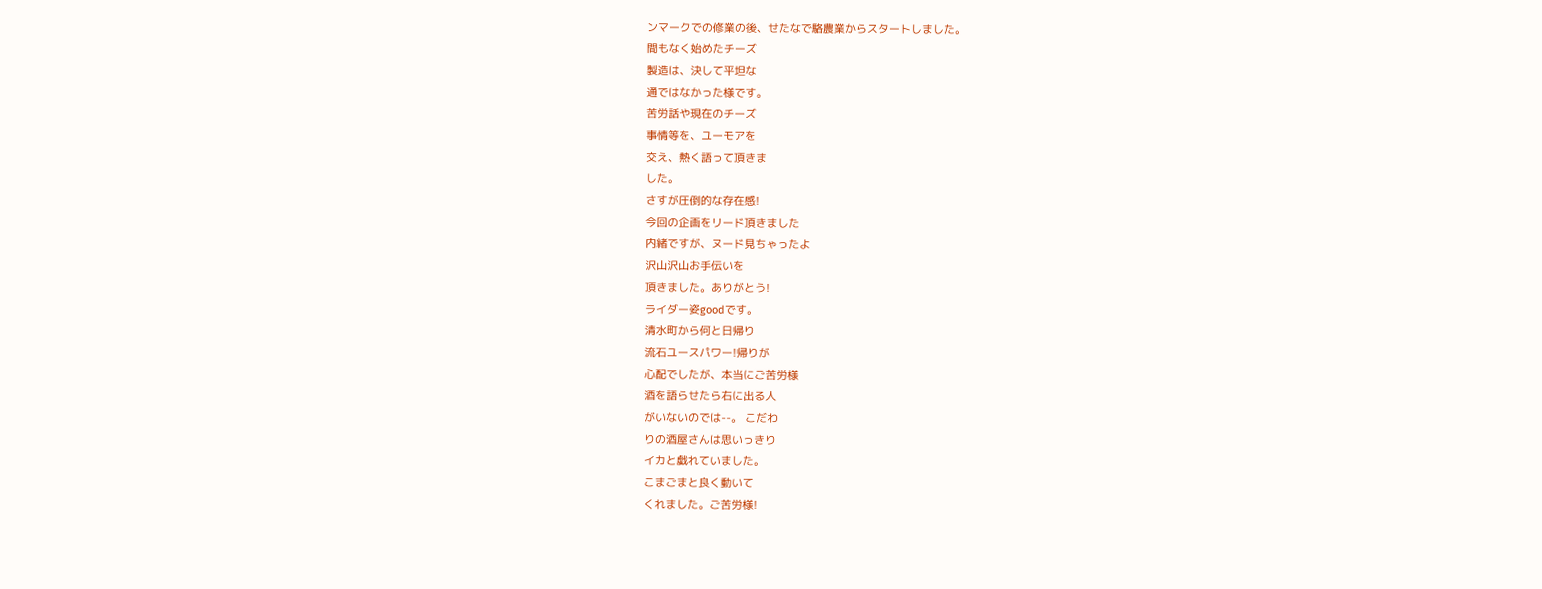ンマークでの修業の後、せたなで駱農業からスタートしました。
間もなく始めたチーズ
製造は、決して平坦な
通ではなかった様です。
苦労話や現在のチーズ
事情等を、ユーモアを
交え、熱く語って頂きま
した。
さすが圧倒的な存在感!
今回の企画をリード頂きました
内緒ですが、ヌード見ちゃったよ
沢山沢山お手伝いを
頂きました。ありがとう!
ライダー姿goodです。
清水町から何と日帰り
流石ユースパワー!帰りが
心配でしたが、本当にご苦労様
酒を語らせたら右に出る人
がいないのでは--。 こだわ
りの酒屋さんは思いっきり
イカと戯れていました。
こまごまと良く動いて
くれました。ご苦労様!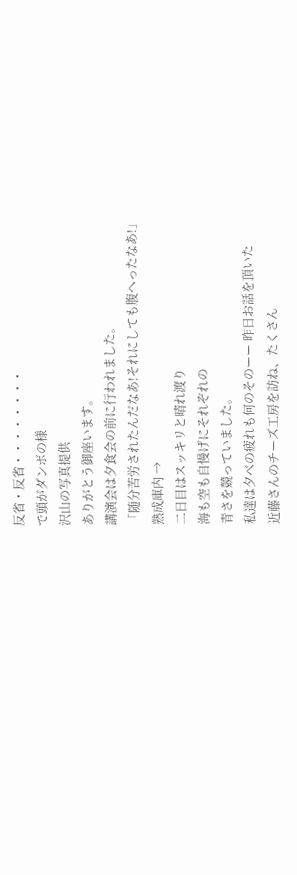反省・反省・・・・・・・・
で頭がダンボの様
沢山の写真提供
ありがとう御座います。
講演会は夕食会の前に行われました。
「随分苦労されたんだなあ!それにしても腹へったなあ!」
熟成庫内 →
二日目はスッキリと晴れ渡り
海も空も自慢げにそれぞれの
青さを競っていました。
私達は夕べの疲れも何のそのーー 昨日お話を頂いた
近藤さんのチーズ工房を訪ね、たくさん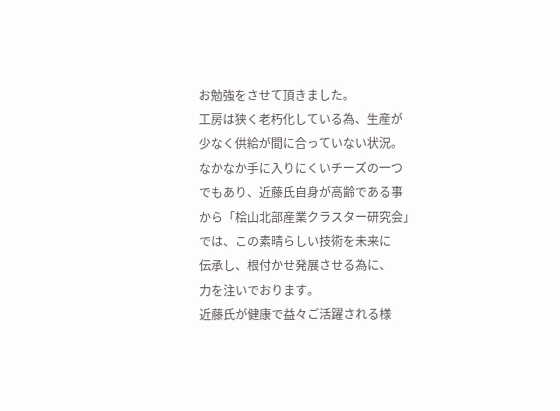お勉強をさせて頂きました。
工房は狭く老朽化している為、生産が
少なく供給が間に合っていない状況。
なかなか手に入りにくいチーズの一つ
でもあり、近藤氏自身が高齢である事
から「桧山北部産業クラスター研究会」
では、この素晴らしい技術を未来に
伝承し、根付かせ発展させる為に、
力を注いでおります。
近藤氏が健康で益々ご活躍される様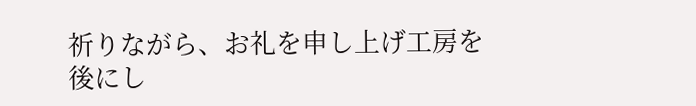祈りながら、お礼を申し上げ工房を
後にし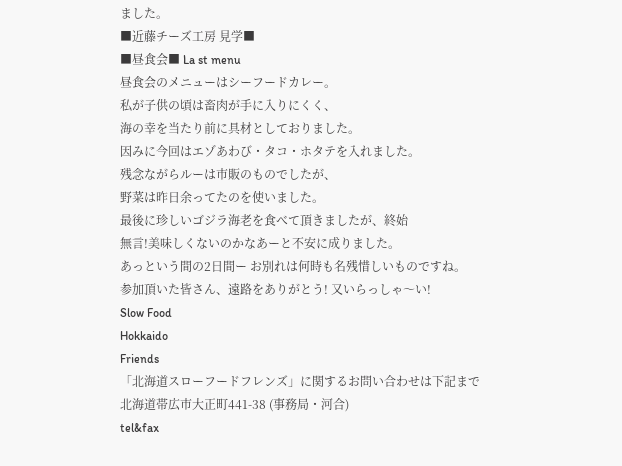ました。
■近藤チーズ工房 見学■
■昼食会■ La st menu
昼食会のメニューはシーフードカレー。
私が子供の頃は畜肉が手に入りにくく、
海の幸を当たり前に具材としておりました。
因みに今回はエゾあわび・タコ・ホタテを入れました。
残念ながらルーは市販のものでしたが、
野菜は昨日余ってたのを使いました。
最後に珍しいゴジラ海老を食べて頂きましたが、終始
無言!美味しくないのかなあーと不安に成りました。
あっという間の2日間ー お別れは何時も名残惜しいものですね。
参加頂いた皆さん、遠路をありがとう! 又いらっしゃ〜い!
Slow Food
Hokkaido
Friends
「北海道スローフードフレンズ」に関するお問い合わせは下記まで
北海道帯広市大正町441-38 (事務局・河合)
tel&fax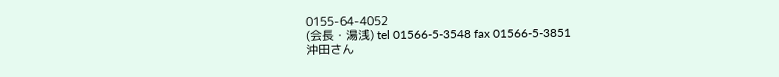0155-64-4052
(会長・湯浅) tel 01566-5-3548 fax 01566-5-3851
沖田さん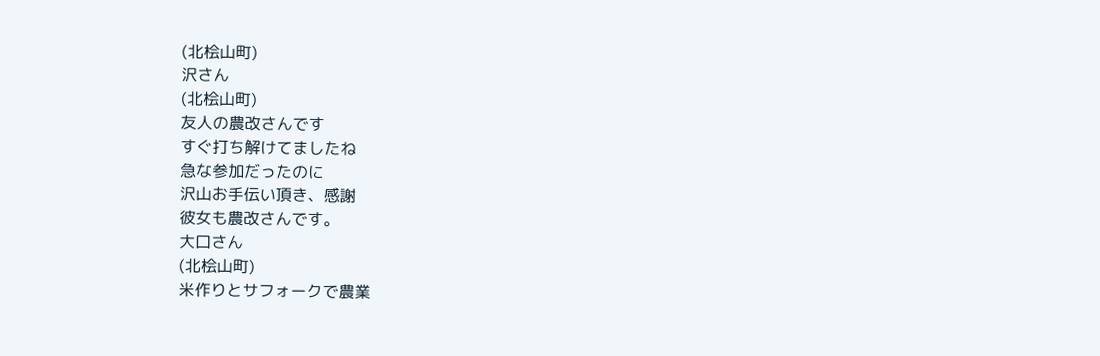(北桧山町)
沢さん
(北桧山町)
友人の農改さんです
すぐ打ち解けてましたね
急な参加だったのに
沢山お手伝い頂き、感謝
彼女も農改さんです。
大口さん
(北桧山町)
米作りとサフォークで農業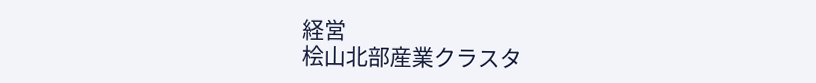経営
桧山北部産業クラスタ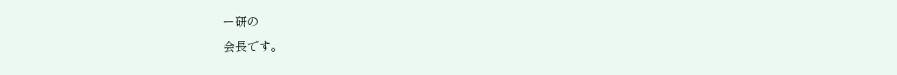ー研の
会長です。